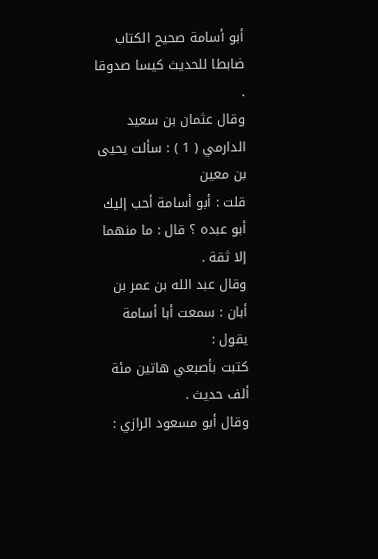أبو أسامة صحيح الكتاب ضابطا للحديث كيسا صدوقا .
وقال عثمان بن سعيد الدارمي ( 1 ) : سألت يحيى بن معين
قلت : أبو أسامة أحب إليك أبو عبده ؟ قال : ما منهما إلا ثقة .
وقال عبد الله بن عمر بن أبان : سمعت أبا أسامة يقول :
كتبت بأصبعي هاتين مئة ألف حديث .
وقال أبو مسعود الرازي :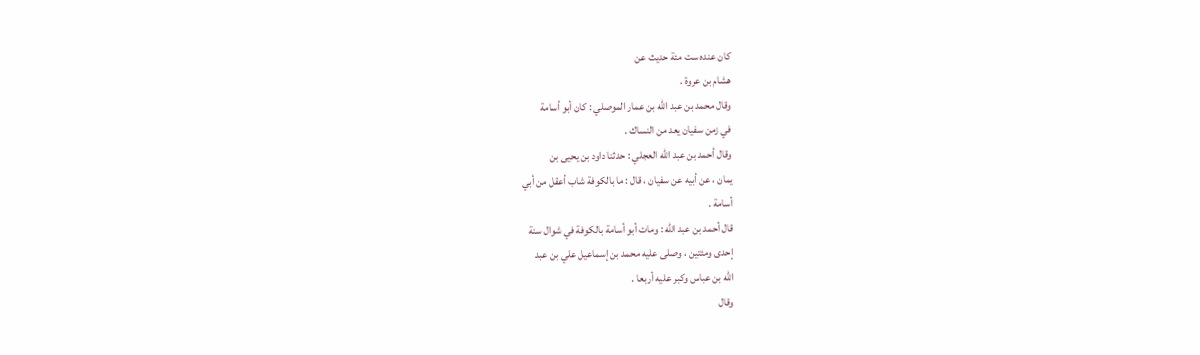كان عنده ست مئة حديث عن
هشام بن عروة .
وقال محمد بن عبد الله بن عمار الموصلي : كان أبو أسامة
في زمن سفيان يعد من النساك .
وقال أحمد بن عبد الله العجلي : حدثنا داود بن يحيى بن
يمان ، عن أبيه عن سفيان ، قال : ما بالكوفة شاب أعقل من أبي
أسامة .
قال أحمد بن عبد الله : ومات أبو أسامة بالكوفة في شوال سنة
إحدى ومئتين ، وصلى عليه محمد بن إسماعيل علي بن عبد
الله بن عباس وكبر عليه أربعا .
وقال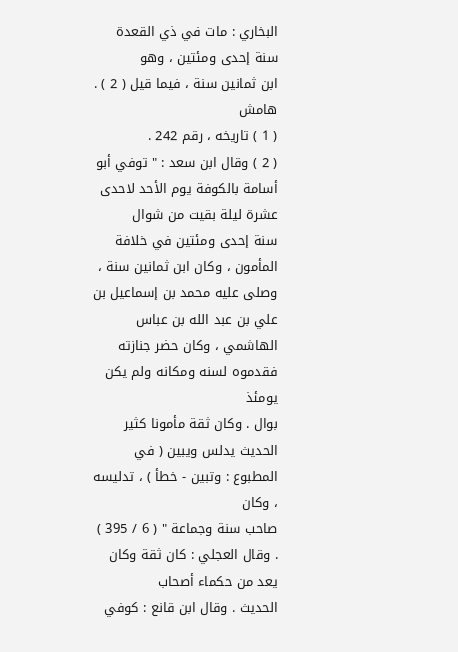البخاري : مات في ذي القعدة سنة إحدى ومئتين ، وهو
ابن ثمانين سنة ، فيما قيل ( 2 ) .
هامش
( 1 ) تاريخه ، رقم 242 .
( 2 ) وقال ابن سعد : " توفي أبو أسامة بالكوفة يوم الأحد لاحدى عشرة ليلة بقيت من شوال
سنة إحدى ومئتين في خلافة المأمون ، وكان ابن ثمانين سنة ، وصلى عليه محمد بن إسماعيل بن
علي بن عبد الله بن عباس الهاشمي ، وكان حضر جنازته فقدموه لسنه ومكانه ولم يكن يومئذ
بوال . وكان ثقة مأمونا كثير الحديث يدلس ويبين ( في المطبوع : وتبين - خطأ ) ، تدليسه ، وكان
صاحب سنة وجماعة " ( 6 / 395 ) . وقال العجلي : كان ثقة وكان يعد من حكماء أصحاب
الحديث . وقال ابن قانع : كوفي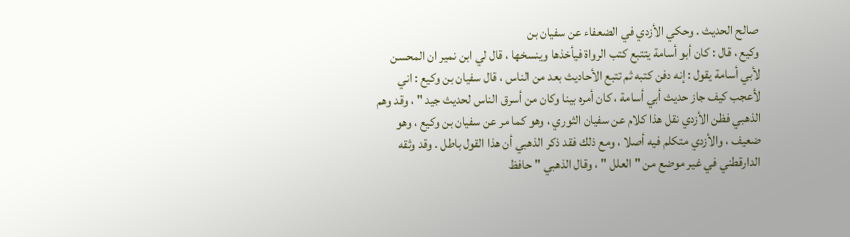صالح الحديث . وحكي الأزدي في الضعفاء عن سفيان بن
وكيع ، قال : كان أبو أسامة يتتبع كتب الرواة فيأخذها وينسخها ، قال لي ابن نمير ان المحسن
لأبي أسامة يقول : إنه دفن كتبه ثم تتبع الأحاديث بعد من الناس ، قال سفيان بن وكيع : اني
لأعجب كيف جاز حديث أبي أسامة ، كان أمره بينا وكان من أسرق الناس لحديث جيد " ، وقد وهم
الذهبي فظن الأزدي نقل هذا كلام عن سفيان الثوري ، وهو كما مر عن سفيان بن وكيع ، وهو
ضعيف ، والأزدي متكلم فيه أصلا ، ومع ذلك فقد ذكر الذهبي أن هذا القول باطل . وقد وثقه
الدارقطني في غير موضع من " العلل " ، وقال الذهبي " حافظ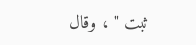ثبت " ، وقال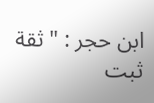ابن حجر : " ثقة ثبت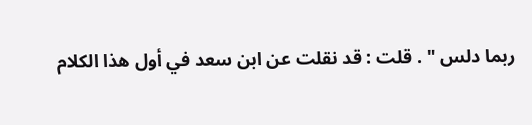ربما دلس " . قلت : قد نقلت عن ابن سعد في أول هذا الكلام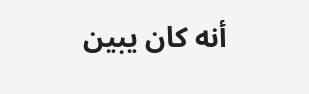أنه كان يبين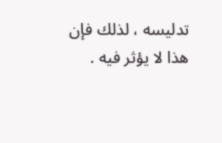تدليسه ، لذلك فإن
هذا لا يؤثر فيه .